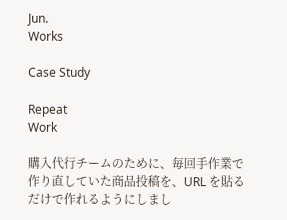Jun.
Works

Case Study

Repeat
Work

購入代行チームのために、毎回手作業で作り直していた商品投稿を、URL を貼るだけで作れるようにしまし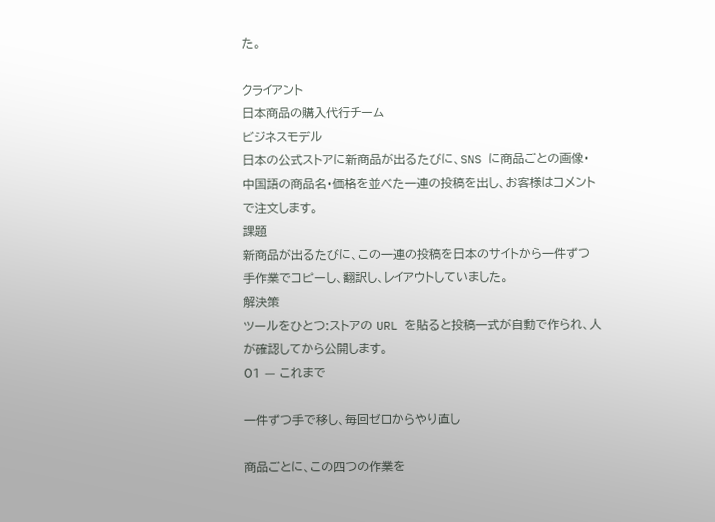た。

クライアント
日本商品の購入代行チーム
ビジネスモデル
日本の公式ストアに新商品が出るたびに、SNS に商品ごとの画像・中国語の商品名・価格を並べた一連の投稿を出し、お客様はコメントで注文します。
課題
新商品が出るたびに、この一連の投稿を日本のサイトから一件ずつ手作業でコピーし、翻訳し、レイアウトしていました。
解決策
ツールをひとつ:ストアの URL を貼ると投稿一式が自動で作られ、人が確認してから公開します。
01 — これまで

一件ずつ手で移し、毎回ゼロからやり直し

商品ごとに、この四つの作業を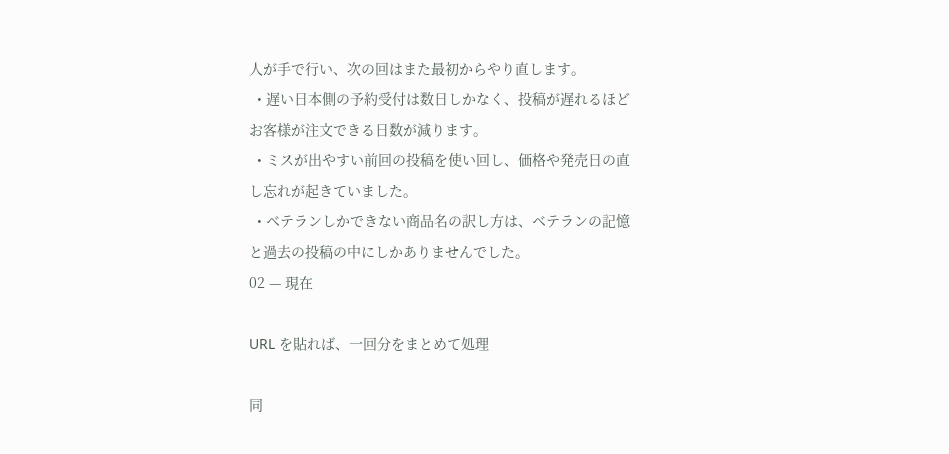人が手で行い、次の回はまた最初からやり直します。
  • 遅い日本側の予約受付は数日しかなく、投稿が遅れるほどお客様が注文できる日数が減ります。
  • ミスが出やすい前回の投稿を使い回し、価格や発売日の直し忘れが起きていました。
  • ベテランしかできない商品名の訳し方は、ベテランの記憶と過去の投稿の中にしかありませんでした。
02 — 現在

URL を貼れば、一回分をまとめて処理

同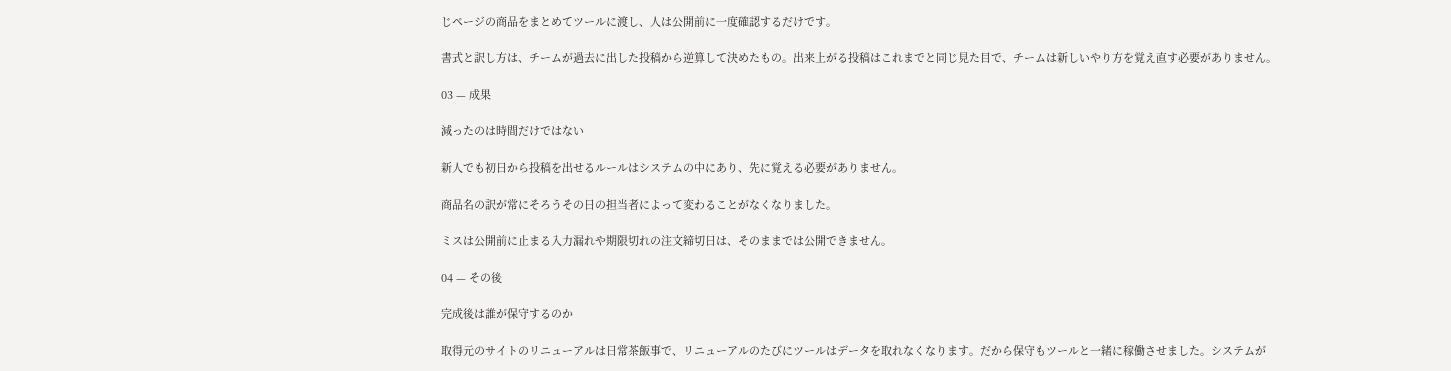じページの商品をまとめてツールに渡し、人は公開前に一度確認するだけです。

書式と訳し方は、チームが過去に出した投稿から逆算して決めたもの。出来上がる投稿はこれまでと同じ見た目で、チームは新しいやり方を覚え直す必要がありません。

03 — 成果

減ったのは時間だけではない

新人でも初日から投稿を出せるルールはシステムの中にあり、先に覚える必要がありません。

商品名の訳が常にそろうその日の担当者によって変わることがなくなりました。

ミスは公開前に止まる入力漏れや期限切れの注文締切日は、そのままでは公開できません。

04 — その後

完成後は誰が保守するのか

取得元のサイトのリニューアルは日常茶飯事で、リニューアルのたびにツールはデータを取れなくなります。だから保守もツールと一緒に稼働させました。システムが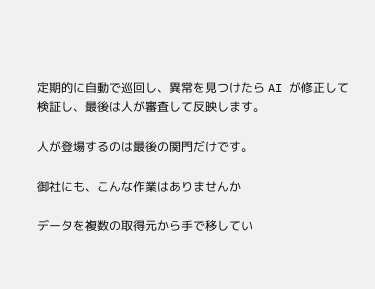定期的に自動で巡回し、異常を見つけたら AI が修正して検証し、最後は人が審査して反映します。

人が登場するのは最後の関門だけです。

御社にも、こんな作業はありませんか

データを複数の取得元から手で移してい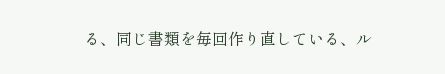る、同じ書類を毎回作り直している、ル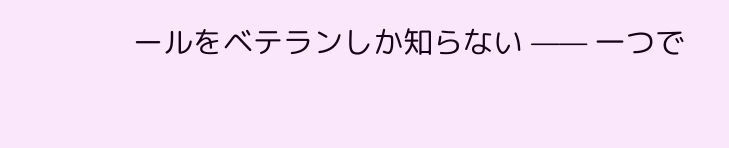ールをベテランしか知らない —— 一つで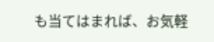も当てはまれば、お気軽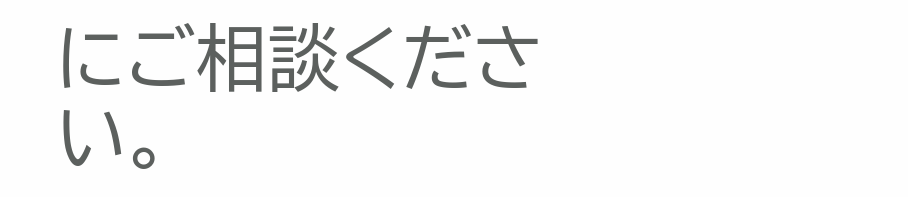にご相談ください。